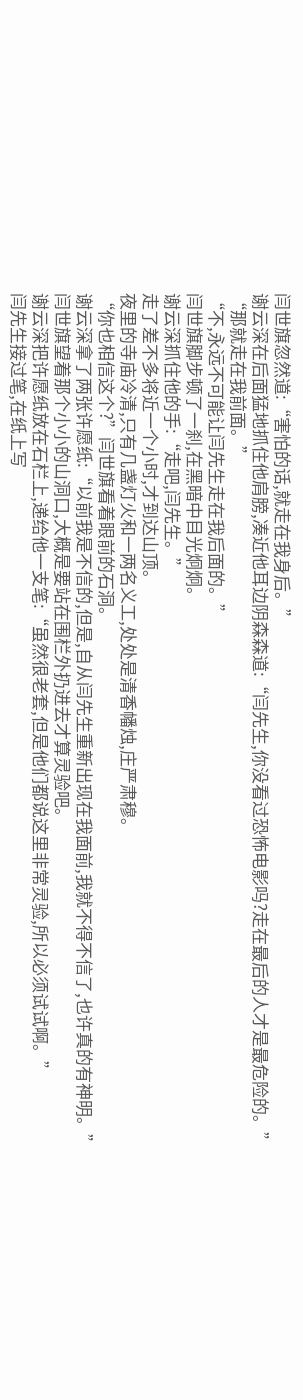闫世旗忽然道:“害怕的话,就走在我身后。”
谢云深在后面猛地抓住他肩膀,凑近他耳边阴森森道:“闫先生,你没看过恐怖电影吗?走在最后的人才是最危险的。”
“那就走在我前面。”
“不,永远不可能让闫先生走在我后面的。”
闫世旗脚步顿了一刹,在黑暗中目光炯炯。
谢云深抓住他的手:“走吧,闫先生。”
走了差不多将近一个小时,才到达山顶。
夜里的寺庙冷清,只有几盏灯火和一两名义工,处处是清香幡烛,庄严肃穆。
“你也相信这个?”闫世旗看着眼前的石洞。
谢云深拿了两张许愿纸:“以前我是不信的,但是,自从闫先生重新出现在我面前,我就不得不信了,也许真的有神明。”
闫世旗望着那个小小的山洞口,大概是要站在围栏外扔进去才算灵验吧。
谢云深把许愿纸放在石栏上,递给他一支笔:“虽然很老套,但是他们都说这里非常灵验,所以必须试试啊。”
闫先生接过笔,在纸上写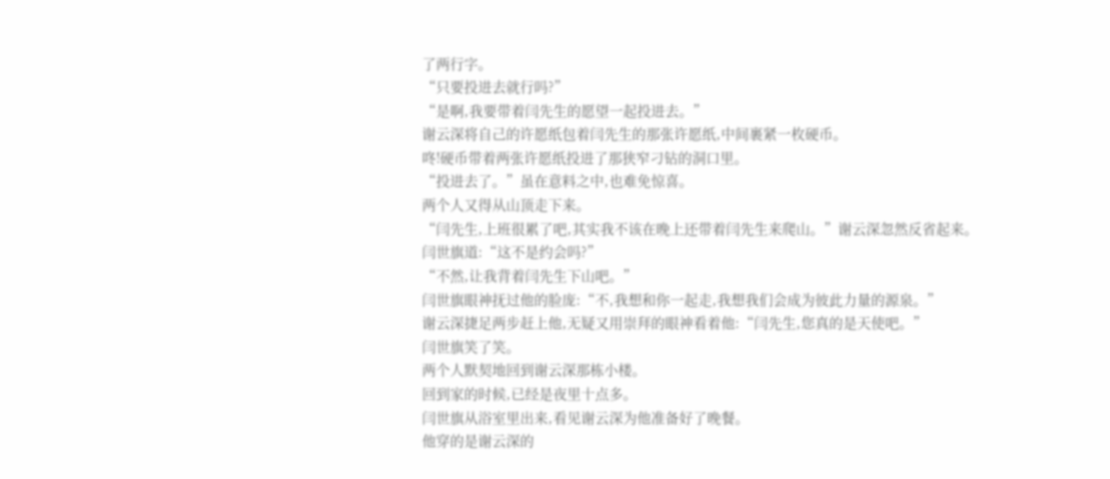了两行字。
“只要投进去就行吗?”
“是啊,我要带着闫先生的愿望一起投进去。”
谢云深将自己的许愿纸包着闫先生的那张许愿纸,中间裹紧一枚硬币。
咚!硬币带着两张许愿纸投进了那狭窄刁钻的洞口里。
“投进去了。”虽在意料之中,也难免惊喜。
两个人又得从山顶走下来。
“闫先生,上班很累了吧,其实我不该在晚上还带着闫先生来爬山。”谢云深忽然反省起来。
闫世旗道:“这不是约会吗?”
“不然,让我背着闫先生下山吧。”
闫世旗眼神抚过他的脸庞:“不,我想和你一起走,我想我们会成为彼此力量的源泉。”
谢云深捷足两步赶上他,无疑又用崇拜的眼神看着他:“闫先生,您真的是天使吧。”
闫世旗笑了笑。
两个人默契地回到谢云深那栋小楼。
回到家的时候,已经是夜里十点多。
闫世旗从浴室里出来,看见谢云深为他准备好了晚餐。
他穿的是谢云深的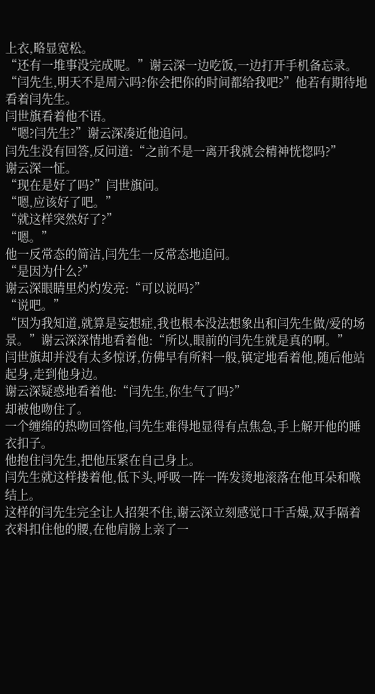上衣,略显宽松。
“还有一堆事没完成呢。”谢云深一边吃饭,一边打开手机备忘录。
“闫先生,明天不是周六吗?你会把你的时间都给我吧?”他若有期待地看着闫先生。
闫世旗看着他不语。
“嗯?闫先生?”谢云深凑近他追问。
闫先生没有回答,反问道:“之前不是一离开我就会精神恍惚吗?”
谢云深一怔。
“现在是好了吗?”闫世旗问。
“嗯,应该好了吧。”
“就这样突然好了?”
“嗯。”
他一反常态的简洁,闫先生一反常态地追问。
“是因为什么?”
谢云深眼睛里灼灼发亮:“可以说吗?”
“说吧。”
“因为我知道,就算是妄想症,我也根本没法想象出和闫先生做/爱的场景。”谢云深深情地看着他:“所以,眼前的闫先生就是真的啊。”
闫世旗却并没有太多惊讶,仿佛早有所料一般,镇定地看着他,随后他站起身,走到他身边。
谢云深疑惑地看着他:“闫先生,你生气了吗?”
却被他吻住了。
一个缠绵的热吻回答他,闫先生难得地显得有点焦急,手上解开他的睡衣扣子。
他抱住闫先生,把他压紧在自己身上。
闫先生就这样搂着他,低下头,呼吸一阵一阵发烫地滚落在他耳朵和喉结上。
这样的闫先生完全让人招架不住,谢云深立刻感觉口干舌燥,双手隔着衣料扣住他的腰,在他肩膀上亲了一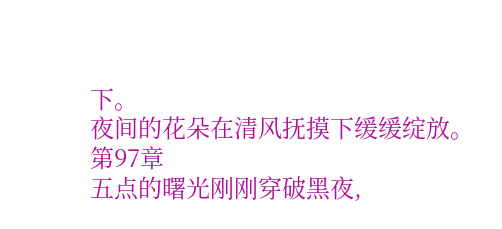下。
夜间的花朵在清风抚摸下缓缓绽放。
第97章
五点的曙光刚刚穿破黑夜,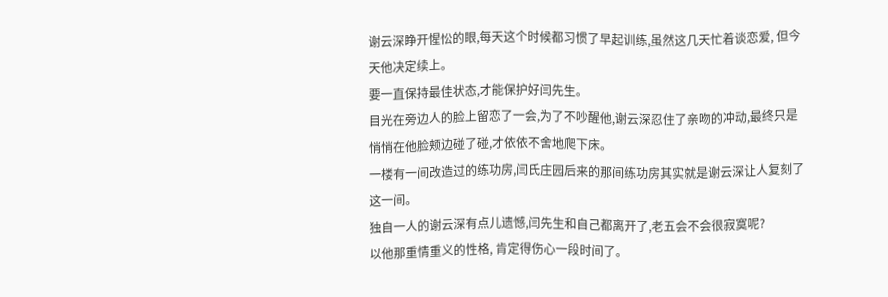谢云深睁开惺忪的眼,每天这个时候都习惯了早起训练,虽然这几天忙着谈恋爱, 但今天他决定续上。
要一直保持最佳状态,才能保护好闫先生。
目光在旁边人的脸上留恋了一会,为了不吵醒他,谢云深忍住了亲吻的冲动,最终只是悄悄在他脸颊边碰了碰,才依依不舍地爬下床。
一楼有一间改造过的练功房,闫氏庄园后来的那间练功房其实就是谢云深让人复刻了这一间。
独自一人的谢云深有点儿遗憾,闫先生和自己都离开了,老五会不会很寂寞呢?
以他那重情重义的性格, 肯定得伤心一段时间了。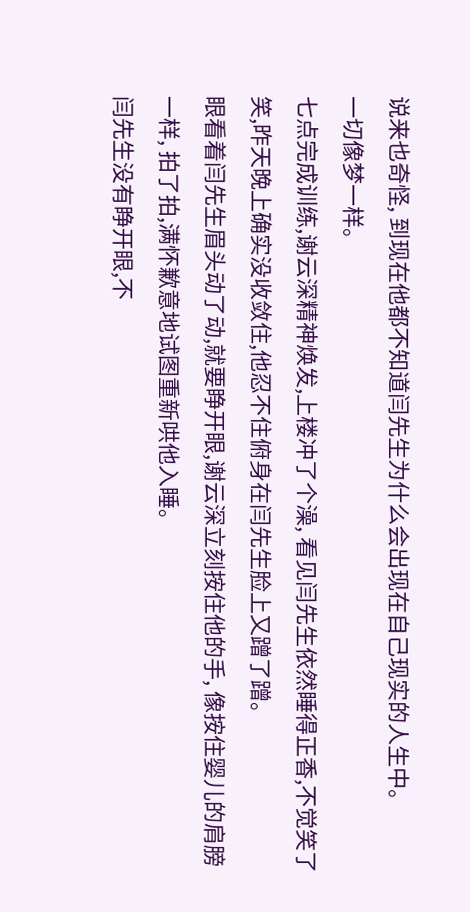说来也奇怪, 到现在他都不知道闫先生为什么会出现在自己现实的人生中。
一切像梦一样。
七点完成训练,谢云深精神焕发,上楼冲了个澡, 看见闫先生依然睡得正香,不觉笑了笑,昨天晚上确实没收敛住,他忍不住俯身在闫先生脸上又蹭了蹭。
眼看着闫先生眉头动了动,就要睁开眼,谢云深立刻按住他的手, 像按住婴儿的肩膀一样, 拍了拍,满怀歉意地试图重新哄他入睡。
闫先生没有睁开眼,不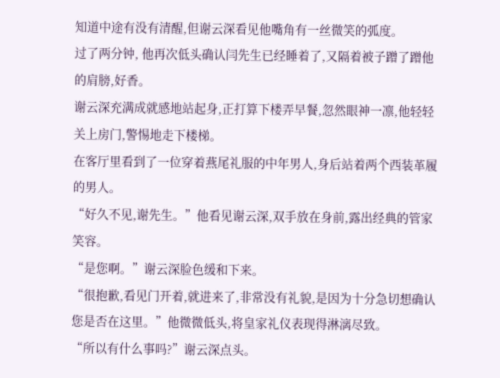知道中途有没有清醒,但谢云深看见他嘴角有一丝微笑的弧度。
过了两分钟, 他再次低头确认闫先生已经睡着了,又隔着被子蹭了蹭他的肩膀,好香。
谢云深充满成就感地站起身,正打算下楼弄早餐,忽然眼神一凛,他轻轻关上房门,警惕地走下楼梯。
在客厅里看到了一位穿着燕尾礼服的中年男人,身后站着两个西装革履的男人。
“好久不见,谢先生。”他看见谢云深,双手放在身前,露出经典的管家笑容。
“是您啊。”谢云深脸色缓和下来。
“很抱歉,看见门开着,就进来了,非常没有礼貌,是因为十分急切想确认您是否在这里。”他微微低头,将皇家礼仪表现得淋漓尽致。
“所以有什么事吗?”谢云深点头。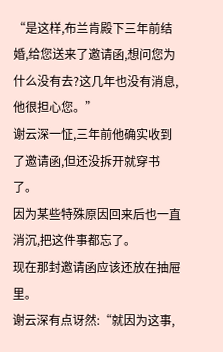“是这样,布兰肯殿下三年前结婚,给您送来了邀请函,想问您为什么没有去?这几年也没有消息,他很担心您。”
谢云深一怔,三年前他确实收到了邀请函,但还没拆开就穿书了。
因为某些特殊原因回来后也一直消沉,把这件事都忘了。
现在那封邀请函应该还放在抽屉里。
谢云深有点讶然:“就因为这事,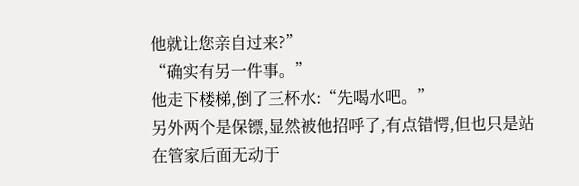他就让您亲自过来?”
“确实有另一件事。”
他走下楼梯,倒了三杯水:“先喝水吧。”
另外两个是保镖,显然被他招呼了,有点错愕,但也只是站在管家后面无动于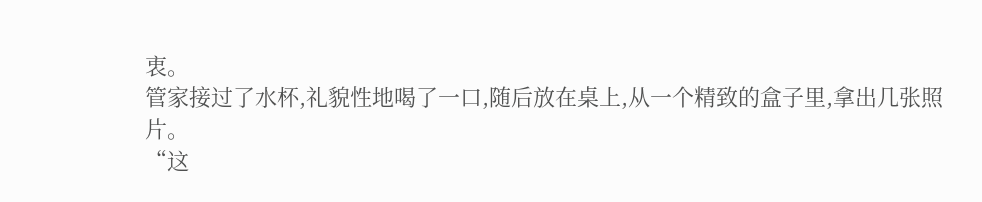衷。
管家接过了水杯,礼貌性地喝了一口,随后放在桌上,从一个精致的盒子里,拿出几张照片。
“这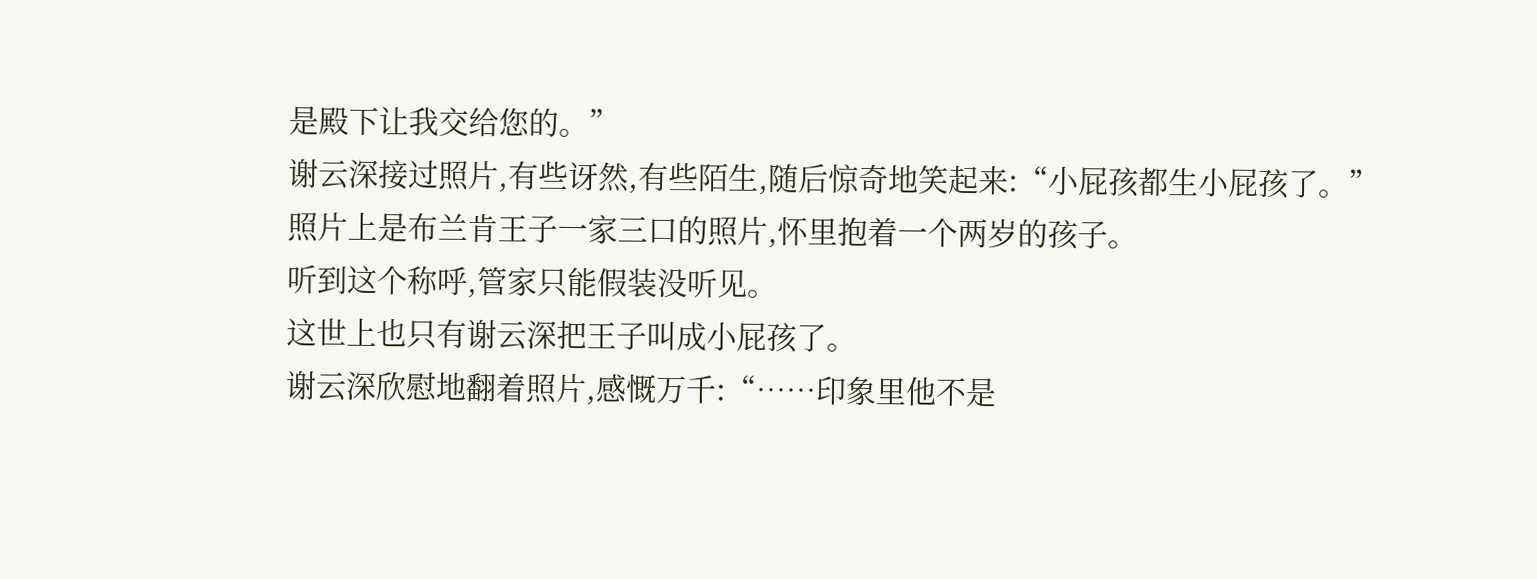是殿下让我交给您的。”
谢云深接过照片,有些讶然,有些陌生,随后惊奇地笑起来:“小屁孩都生小屁孩了。”
照片上是布兰肯王子一家三口的照片,怀里抱着一个两岁的孩子。
听到这个称呼,管家只能假装没听见。
这世上也只有谢云深把王子叫成小屁孩了。
谢云深欣慰地翻着照片,感慨万千:“……印象里他不是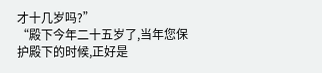才十几岁吗?”
“殿下今年二十五岁了,当年您保护殿下的时候,正好是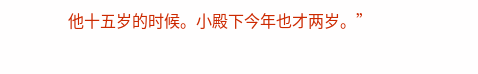他十五岁的时候。小殿下今年也才两岁。”